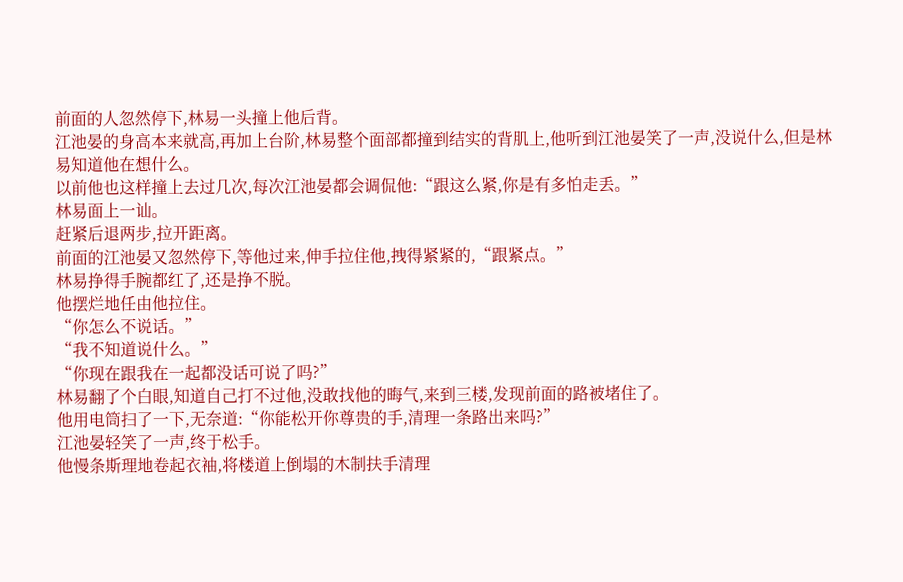前面的人忽然停下,林易一头撞上他后背。
江池晏的身高本来就高,再加上台阶,林易整个面部都撞到结实的背肌上,他听到江池晏笑了一声,没说什么,但是林易知道他在想什么。
以前他也这样撞上去过几次,每次江池晏都会调侃他:“跟这么紧,你是有多怕走丢。”
林易面上一讪。
赶紧后退两步,拉开距离。
前面的江池晏又忽然停下,等他过来,伸手拉住他,拽得紧紧的,“跟紧点。”
林易挣得手腕都红了,还是挣不脱。
他摆烂地任由他拉住。
“你怎么不说话。”
“我不知道说什么。”
“你现在跟我在一起都没话可说了吗?”
林易翻了个白眼,知道自己打不过他,没敢找他的晦气,来到三楼,发现前面的路被堵住了。
他用电筒扫了一下,无奈道:“你能松开你尊贵的手,清理一条路出来吗?”
江池晏轻笑了一声,终于松手。
他慢条斯理地卷起衣袖,将楼道上倒塌的木制扶手清理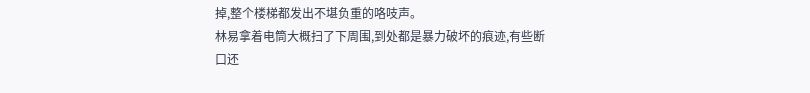掉,整个楼梯都发出不堪负重的咯吱声。
林易拿着电筒大概扫了下周围,到处都是暴力破坏的痕迹,有些断口还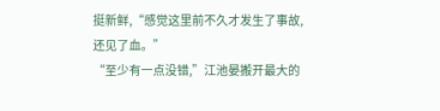挺新鲜,“感觉这里前不久才发生了事故,还见了血。”
“至少有一点没错,”江池晏搬开最大的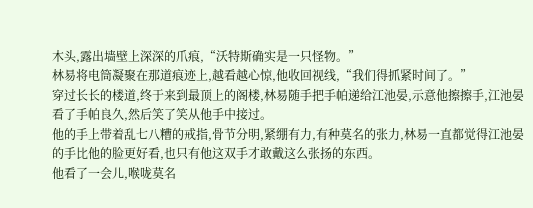木头,露出墙壁上深深的爪痕,“沃特斯确实是一只怪物。”
林易将电筒凝聚在那道痕迹上,越看越心惊,他收回视线,“我们得抓紧时间了。”
穿过长长的楼道,终于来到最顶上的阁楼,林易随手把手帕递给江池晏,示意他擦擦手,江池晏看了手帕良久,然后笑了笑从他手中接过。
他的手上带着乱七八糟的戒指,骨节分明,紧绷有力,有种莫名的张力,林易一直都觉得江池晏的手比他的脸更好看,也只有他这双手才敢戴这么张扬的东西。
他看了一会儿,喉咙莫名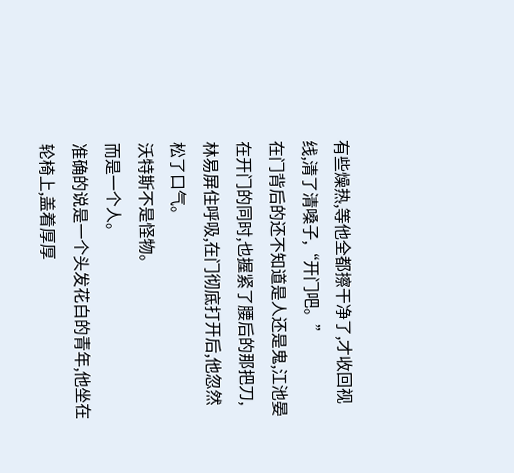有些燥热,等他全都擦干净了,才收回视线,清了清嗓子,“开门吧。”
在门背后的还不知道是人还是鬼,江池晏在开门的同时,也握紧了腰后的那把刀,林易屏住呼吸,在门彻底打开后,他忽然松了口气。
沃特斯不是怪物。
而是一个人。
准确的说是一个头发花白的青年,他坐在轮椅上,盖着厚厚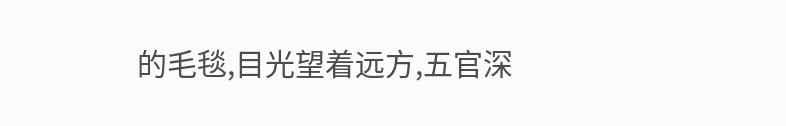的毛毯,目光望着远方,五官深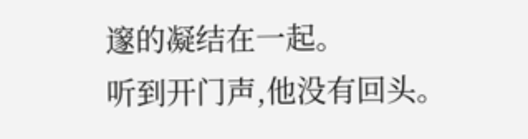邃的凝结在一起。
听到开门声,他没有回头。